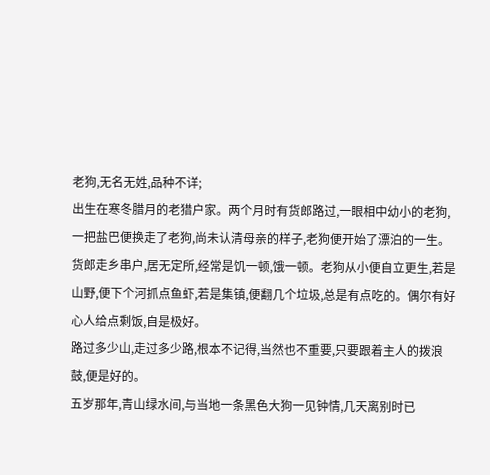老狗,无名无姓,品种不详;
出生在寒冬腊月的老猎户家。两个月时有货郎路过,一眼相中幼小的老狗,一把盐巴便换走了老狗,尚未认清母亲的样子,老狗便开始了漂泊的一生。
货郎走乡串户,居无定所,经常是饥一顿,饿一顿。老狗从小便自立更生,若是山野,便下个河抓点鱼虾,若是集镇,便翻几个垃圾,总是有点吃的。偶尔有好心人给点剩饭,自是极好。
路过多少山,走过多少路,根本不记得,当然也不重要,只要跟着主人的拨浪鼓,便是好的。
五岁那年,青山绿水间,与当地一条黑色大狗一见钟情,几天离别时已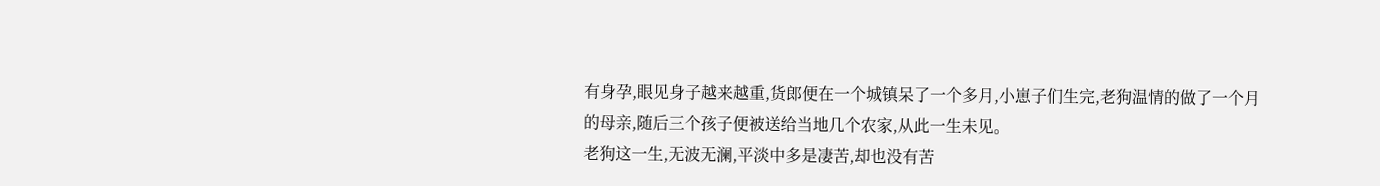有身孕,眼见身子越来越重,货郎便在一个城镇呆了一个多月,小崽子们生完,老狗温情的做了一个月的母亲,随后三个孩子便被送给当地几个农家,从此一生未见。
老狗这一生,无波无澜,平淡中多是凄苦,却也没有苦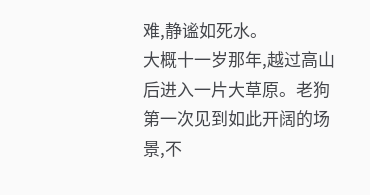难,静谧如死水。
大概十一岁那年,越过高山后进入一片大草原。老狗第一次见到如此开阔的场景,不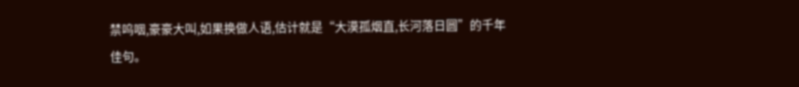禁呜咽,豪豪大叫,如果换做人语,估计就是“大漠孤烟直,长河落日圆”的千年佳句。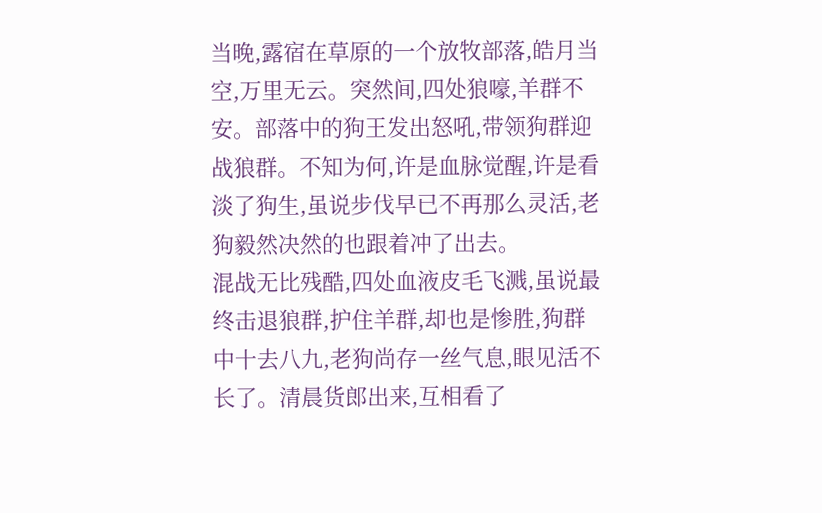当晚,露宿在草原的一个放牧部落,皓月当空,万里无云。突然间,四处狼嚎,羊群不安。部落中的狗王发出怒吼,带领狗群迎战狼群。不知为何,许是血脉觉醒,许是看淡了狗生,虽说步伐早已不再那么灵活,老狗毅然决然的也跟着冲了出去。
混战无比残酷,四处血液皮毛飞溅,虽说最终击退狼群,护住羊群,却也是惨胜,狗群中十去八九,老狗尚存一丝气息,眼见活不长了。清晨货郎出来,互相看了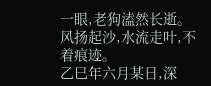一眼,老狗溘然长逝。
风扬起沙,水流走叶,不着痕迹。
乙巳年六月某日,深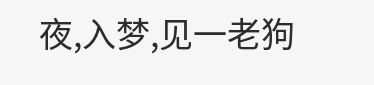夜,入梦,见一老狗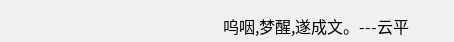呜咽,梦醒,遂成文。---云平